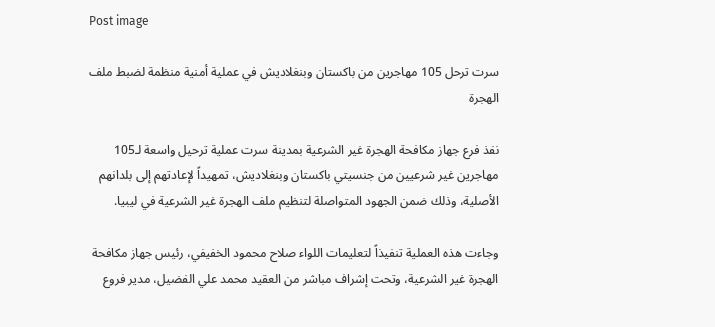Post image

سرت ترحل 105 مهاجرين من باكستان وبنغلاديش في عملية أمنية منظمة لضبط ملف الهجرة

نفذ فرع جهاز مكافحة الهجرة غير الشرعية بمدينة سرت عملية ترحيل واسعة لـ105 مهاجرين غير شرعيين من جنسيتي باكستان وبنغلاديش، تمهيداً لإعادتهم إلى بلدانهم الأصلية، وذلك ضمن الجهود المتواصلة لتنظيم ملف الهجرة غير الشرعية في ليبيا.

وجاءت هذه العملية تنفيذاً لتعليمات اللواء صلاح محمود الخفيفي، رئيس جهاز مكافحة الهجرة غير الشرعية، وتحت إشراف مباشر من العقيد محمد علي الفضيل، مدير فروع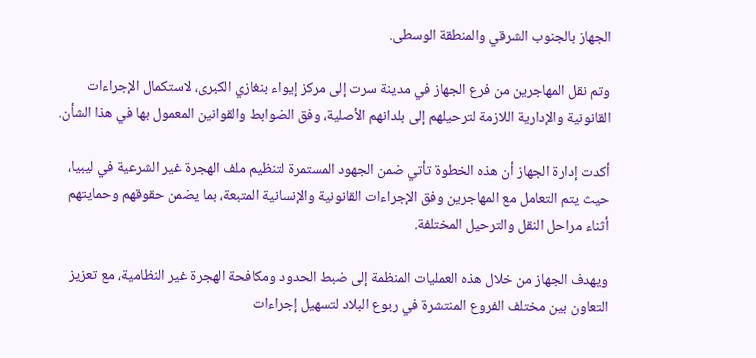الجهاز بالجنوب الشرقي والمنطقة الوسطى.

وتم نقل المهاجرين من فرع الجهاز في مدينة سرت إلى مركز إيواء بنغازي الكبرى، لاستكمال الإجراءات القانونية والإدارية اللازمة لترحيلهم إلى بلدانهم الأصلية، وفق الضوابط والقوانين المعمول بها في هذا الشأن.

أكدت إدارة الجهاز أن هذه الخطوة تأتي ضمن الجهود المستمرة لتنظيم ملف الهجرة غير الشرعية في ليبيا، حيث يتم التعامل مع المهاجرين وفق الإجراءات القانونية والإنسانية المتبعة، بما يضمن حقوقهم وحمايتهم أثناء مراحل النقل والترحيل المختلفة.

ويهدف الجهاز من خلال هذه العمليات المنظمة إلى ضبط الحدود ومكافحة الهجرة غير النظامية، مع تعزيز التعاون بين مختلف الفروع المنتشرة في ربوع البلاد لتسهيل إجراءات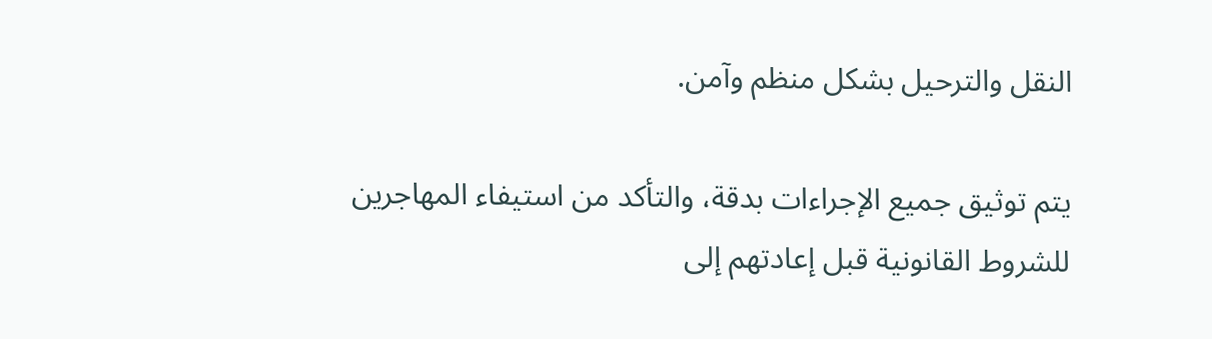النقل والترحيل بشكل منظم وآمن.

يتم توثيق جميع الإجراءات بدقة، والتأكد من استيفاء المهاجرين للشروط القانونية قبل إعادتهم إلى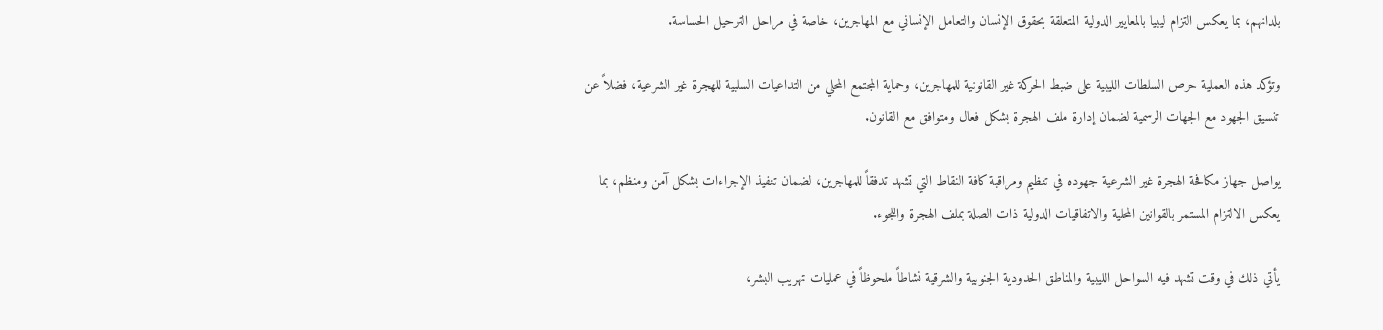بلدانهم، بما يعكس التزام ليبيا بالمعايير الدولية المتعلقة بحقوق الإنسان والتعامل الإنساني مع المهاجرين، خاصة في مراحل الترحيل الحساسة.

وتؤكد هذه العملية حرص السلطات الليبية على ضبط الحركة غير القانونية للمهاجرين، وحماية المجتمع المحلي من التداعيات السلبية للهجرة غير الشرعية، فضلاً عن تنسيق الجهود مع الجهات الرسمية لضمان إدارة ملف الهجرة بشكل فعال ومتوافق مع القانون.

يواصل جهاز مكافحة الهجرة غير الشرعية جهوده في تنظيم ومراقبة كافة النقاط التي تشهد تدفقاً للمهاجرين، لضمان تنفيذ الإجراءات بشكل آمن ومنظم، بما يعكس الالتزام المستمر بالقوانين المحلية والاتفاقيات الدولية ذات الصلة بملف الهجرة واللجوء.

يأتي ذلك في وقت تشهد فيه السواحل الليبية والمناطق الحدودية الجنوبية والشرقية نشاطاً ملحوظاً في عمليات تهريب البشر،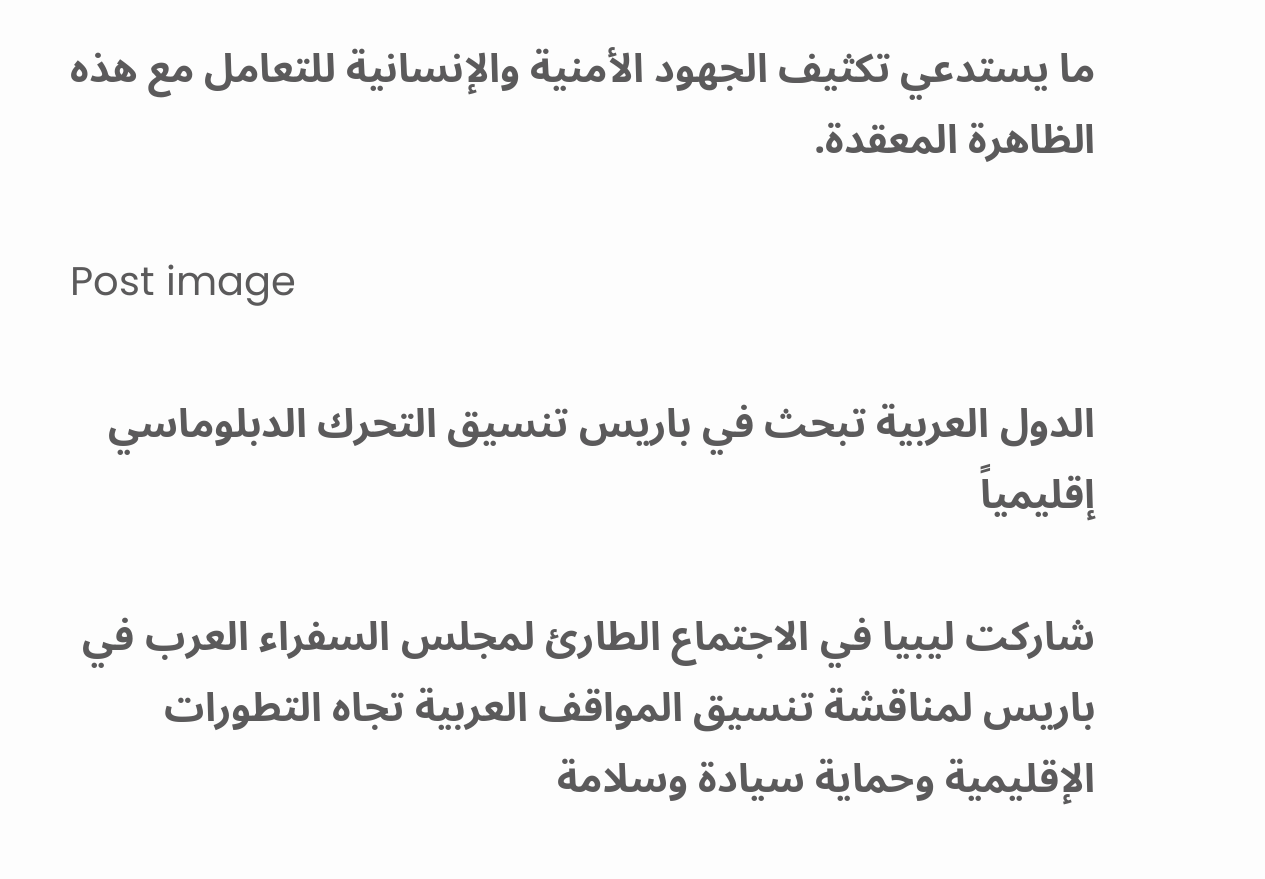ما يستدعي تكثيف الجهود الأمنية والإنسانية للتعامل مع هذه الظاهرة المعقدة.

Post image

الدول العربية تبحث في باريس تنسيق التحرك الدبلوماسي إقليمياً

شاركت ليبيا في الاجتماع الطارئ لمجلس السفراء العرب في باريس لمناقشة تنسيق المواقف العربية تجاه التطورات الإقليمية وحماية سيادة وسلامة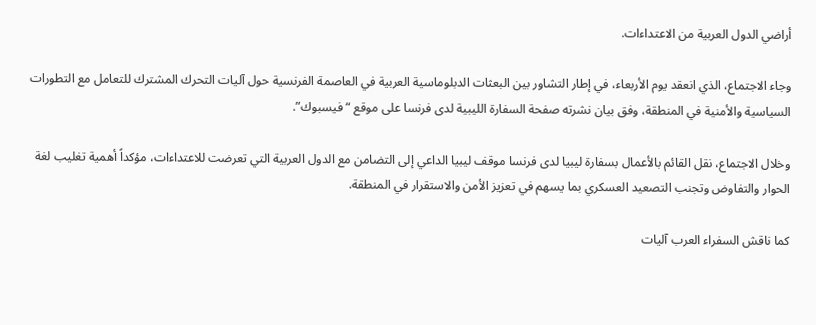أراضي الدول العربية من الاعتداءات.

وجاء الاجتماع، الذي انعقد يوم الأربعاء، في إطار التشاور بين البعثات الدبلوماسية العربية في العاصمة الفرنسية حول آليات التحرك المشترك للتعامل مع التطورات السياسية والأمنية في المنطقة، وفق بيان نشرته صفحة السفارة الليبية لدى فرنسا على موقع “فيسبوك”.

وخلال الاجتماع، نقل القائم بالأعمال بسفارة ليبيا لدى فرنسا موقف ليبيا الداعي إلى التضامن مع الدول العربية التي تعرضت للاعتداءات، مؤكداً أهمية تغليب لغة الحوار والتفاوض وتجنب التصعيد العسكري بما يسهم في تعزيز الأمن والاستقرار في المنطقة.

كما ناقش السفراء العرب آليات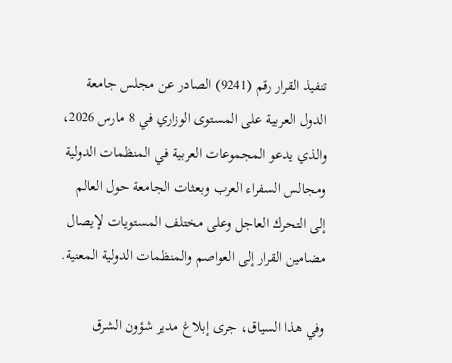تنفيذ القرار رقم (9241) الصادر عن مجلس جامعة الدول العربية على المستوى الوزاري في 8 مارس 2026، والذي يدعو المجموعات العربية في المنظمات الدولية ومجالس السفراء العرب وبعثات الجامعة حول العالم إلى التحرك العاجل وعلى مختلف المستويات لإيصال مضامين القرار إلى العواصم والمنظمات الدولية المعنية.

وفي هذا السياق، جرى إبلاغ مدير شؤون الشرق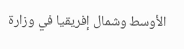الأوسط وشمال إفريقيا في وزارة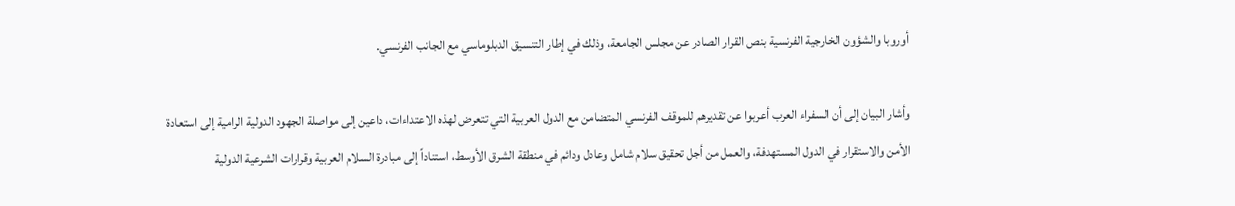أوروبا والشؤون الخارجية الفرنسية بنص القرار الصادر عن مجلس الجامعة، وذلك في إطار التنسيق الدبلوماسي مع الجانب الفرنسي.

وأشار البيان إلى أن السفراء العرب أعربوا عن تقديرهم للموقف الفرنسي المتضامن مع الدول العربية التي تتعرض لهذه الاعتداءات، داعين إلى مواصلة الجهود الدولية الرامية إلى استعادة الأمن والاستقرار في الدول المستهدفة، والعمل من أجل تحقيق سلام شامل وعادل ودائم في منطقة الشرق الأوسط، استناداً إلى مبادرة السلام العربية وقرارات الشرعية الدولية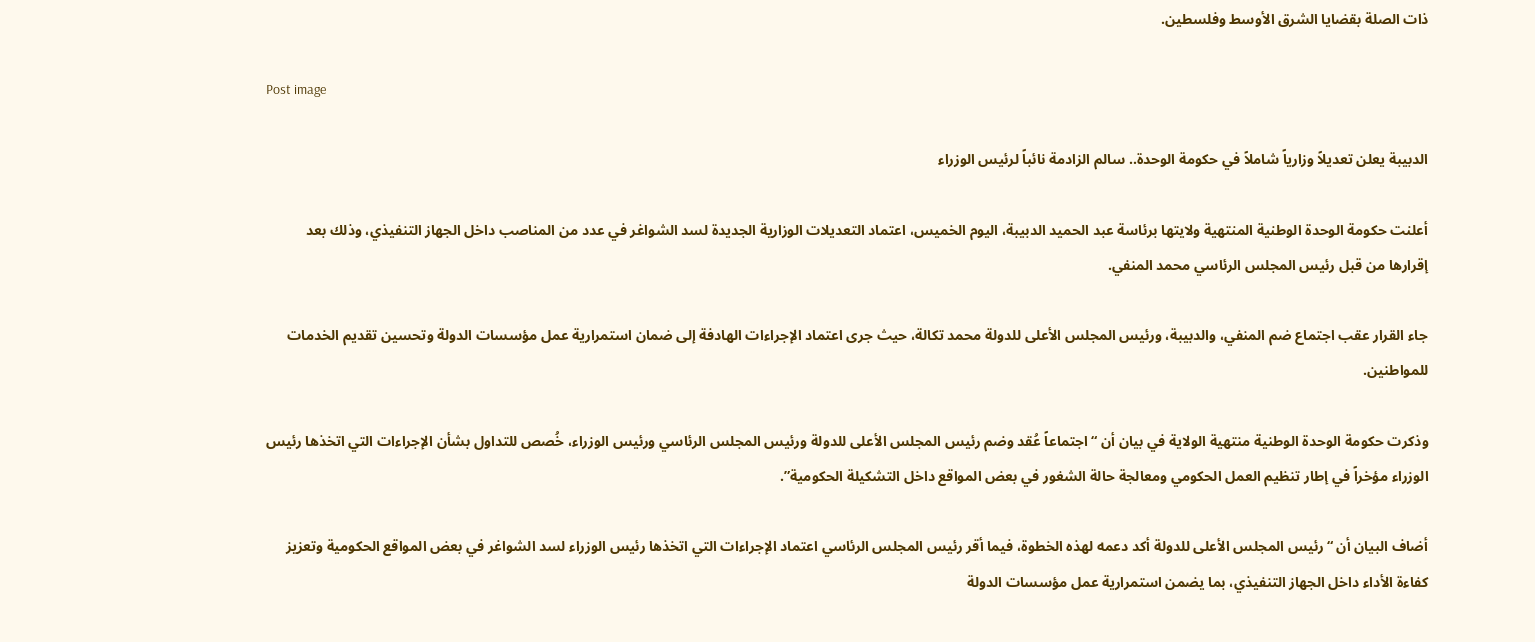ذات الصلة بقضايا الشرق الأوسط وفلسطين.

Post image

الدبيبة يعلن تعديلاً وزارياً شاملاً في حكومة الوحدة.. سالم الزادمة نائباً لرئيس الوزراء

أعلنت حكومة الوحدة الوطنية المنتهية ولايتها برئاسة عبد الحميد الدبيبة، اليوم الخميس، اعتماد التعديلات الوزارية الجديدة لسد الشواغر في عدد من المناصب داخل الجهاز التنفيذي، وذلك بعد إقرارها من قبل رئيس المجلس الرئاسي محمد المنفي.

جاء القرار عقب اجتماع ضم المنفي، والدبيبة، ورئيس المجلس الأعلى للدولة محمد تكالة، حيث جرى اعتماد الإجراءات الهادفة إلى ضمان استمرارية عمل مؤسسات الدولة وتحسين تقديم الخدمات للمواطنين.

وذكرت حكومة الوحدة الوطنية منتهية الولاية في بيان أن “اجتماعاً عُقد وضم رئيس المجلس الأعلى للدولة ورئيس المجلس الرئاسي ورئيس الوزراء، خُصص للتداول بشأن الإجراءات التي اتخذها رئيس الوزراء مؤخراً في إطار تنظيم العمل الحكومي ومعالجة حالة الشغور في بعض المواقع داخل التشكيلة الحكومية”.

أضاف البيان أن “رئيس المجلس الأعلى للدولة أكد دعمه لهذه الخطوة، فيما أقر رئيس المجلس الرئاسي اعتماد الإجراءات التي اتخذها رئيس الوزراء لسد الشواغر في بعض المواقع الحكومية وتعزيز كفاءة الأداء داخل الجهاز التنفيذي، بما يضمن استمرارية عمل مؤسسات الدولة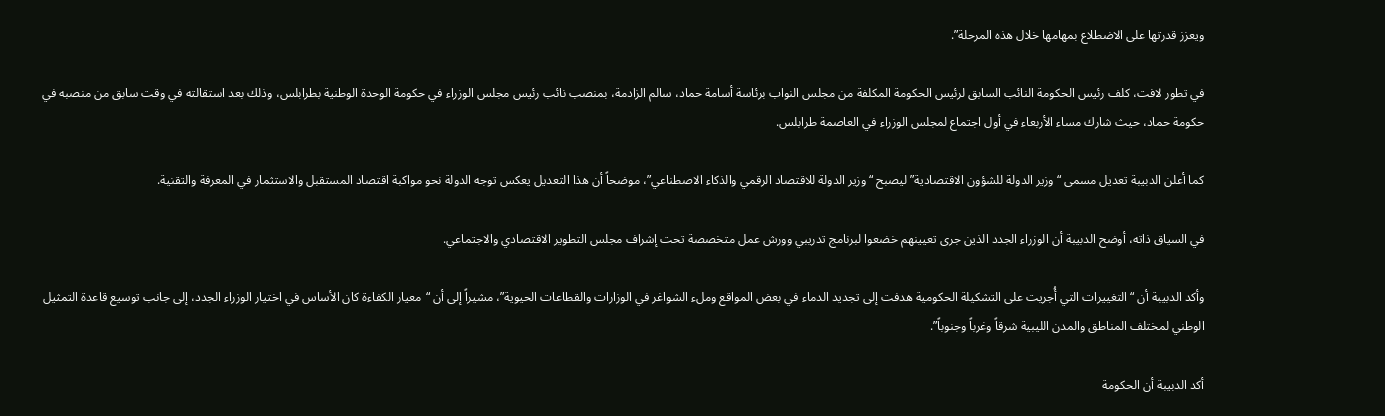ويعزز قدرتها على الاضطلاع بمهامها خلال هذه المرحلة”.

في تطور لافت، كلف رئيس الحكومة النائب السابق لرئيس الحكومة المكلفة من مجلس النواب برئاسة أسامة حماد، سالم الزادمة، بمنصب نائب رئيس مجلس الوزراء في حكومة الوحدة الوطنية بطرابلس، وذلك بعد استقالته في وقت سابق من منصبه في حكومة حماد، حيث شارك مساء الأربعاء في أول اجتماع لمجلس الوزراء في العاصمة طرابلس.

كما أعلن الدبيبة تعديل مسمى “وزير الدولة للشؤون الاقتصادية” ليصبح “وزير الدولة للاقتصاد الرقمي والذكاء الاصطناعي”، موضحاً أن هذا التعديل يعكس توجه الدولة نحو مواكبة اقتصاد المستقبل والاستثمار في المعرفة والتقنية.

في السياق ذاته، أوضح الدبيبة أن الوزراء الجدد الذين جرى تعيينهم خضعوا لبرنامج تدريبي وورش عمل متخصصة تحت إشراف مجلس التطوير الاقتصادي والاجتماعي.

وأكد الدبيبة أن “التغييرات التي أُجريت على التشكيلة الحكومية هدفت إلى تجديد الدماء في بعض المواقع وملء الشواغر في الوزارات والقطاعات الحيوية”، مشيراً إلى أن “معيار الكفاءة كان الأساس في اختيار الوزراء الجدد، إلى جانب توسيع قاعدة التمثيل الوطني لمختلف المناطق والمدن الليبية شرقاً وغرباً وجنوباً”.

أكد الدبيبة أن الحكومة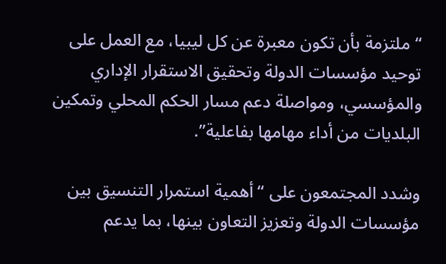“ملتزمة بأن تكون معبرة عن كل ليبيا، مع العمل على توحيد مؤسسات الدولة وتحقيق الاستقرار الإداري والمؤسسي، ومواصلة دعم مسار الحكم المحلي وتمكين البلديات من أداء مهامها بفاعلية”.

وشدد المجتمعون على “أهمية استمرار التنسيق بين مؤسسات الدولة وتعزيز التعاون بينها، بما يدعم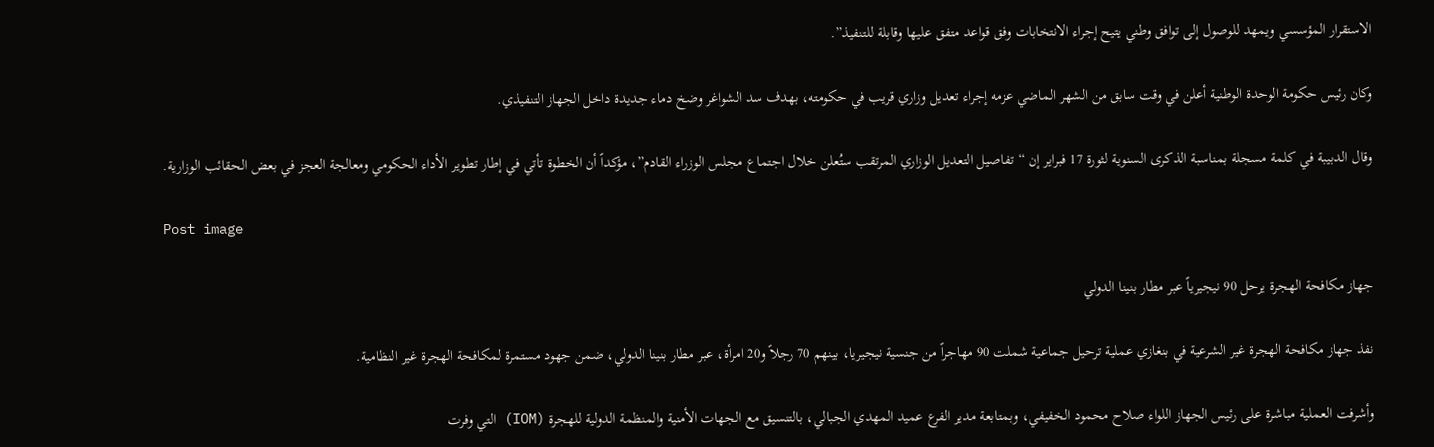الاستقرار المؤسسي ويمهد للوصول إلى توافق وطني يتيح إجراء الانتخابات وفق قواعد متفق عليها وقابلة للتنفيذ”.

وكان رئيس حكومة الوحدة الوطنية أعلن في وقت سابق من الشهر الماضي عزمه إجراء تعديل وزاري قريب في حكومته، بهدف سد الشواغر وضخ دماء جديدة داخل الجهاز التنفيذي.

وقال الدبيبة في كلمة مسجلة بمناسبة الذكرى السنوية لثورة 17 فبراير إن “تفاصيل التعديل الوزاري المرتقب ستُعلن خلال اجتماع مجلس الوزراء القادم”، مؤكداً أن الخطوة تأتي في إطار تطوير الأداء الحكومي ومعالجة العجز في بعض الحقائب الوزارية.

Post image

جهاز مكافحة الهجرة يرحل 90 نيجيرياً عبر مطار بنينا الدولي

نفذ جهاز مكافحة الهجرة غير الشرعية في بنغازي عملية ترحيل جماعية شملت 90 مهاجراً من جنسية نيجيريا، بينهم 70 رجلاً و20 امرأة، عبر مطار بنينا الدولي، ضمن جهود مستمرة لمكافحة الهجرة غير النظامية.

وأشرفت العملية مباشرة على رئيس الجهاز اللواء صلاح محمود الخفيفي، وبمتابعة مدير الفرع عميد المهدي الجبالي، بالتنسيق مع الجهات الأمنية والمنظمة الدولية للهجرة (IOM) التي وفرت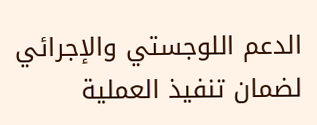الدعم اللوجستي والإجرائي لضمان تنفيذ العملية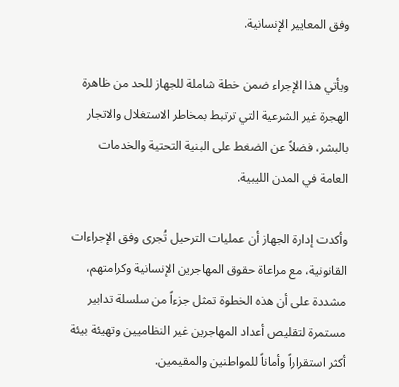وفق المعايير الإنسانية.

ويأتي هذا الإجراء ضمن خطة شاملة للجهاز للحد من ظاهرة الهجرة غير الشرعية التي ترتبط بمخاطر الاستغلال والاتجار بالبشر، فضلاً عن الضغط على البنية التحتية والخدمات العامة في المدن الليبية.

وأكدت إدارة الجهاز أن عمليات الترحيل تُجرى وفق الإجراءات القانونية، مع مراعاة حقوق المهاجرين الإنسانية وكرامتهم، مشددة على أن هذه الخطوة تمثل جزءاً من سلسلة تدابير مستمرة لتقليص أعداد المهاجرين غير النظاميين وتهيئة بيئة أكثر استقراراً وأماناً للمواطنين والمقيمين.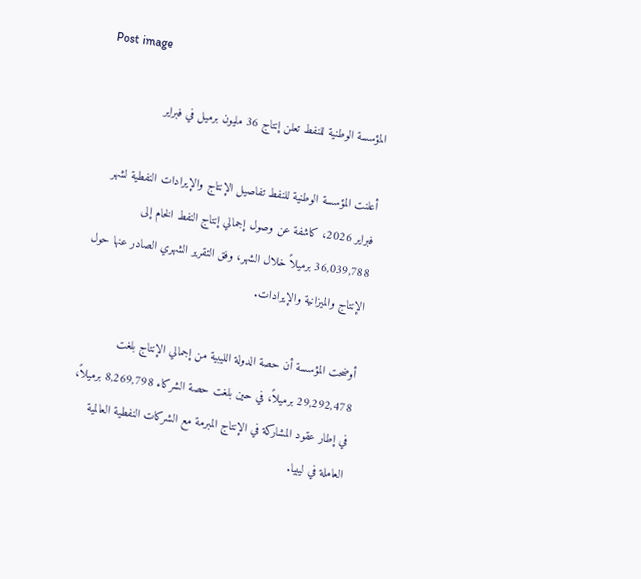Post image

المؤسسة الوطنية للنفط تعلن إنتاج 36 مليون برميل في فبراير

أعلنت المؤسسة الوطنية للنفط تفاصيل الإنتاج والإيرادات النفطية لشهر فبراير 2026، كاشفة عن وصول إجمالي إنتاج النفط الخام إلى 36,039,788 برميلاً خلال الشهر، وفق التقرير الشهري الصادر عنها حول الإنتاج والميزانية والإيرادات.

أوضحت المؤسسة أن حصة الدولة الليبية من إجمالي الإنتاج بلغت 29,292,478 برميلاً، في حين بلغت حصة الشركاء 8,269,798 برميلاً، في إطار عقود المشاركة في الإنتاج المبرمة مع الشركات النفطية العالمية العاملة في ليبيا.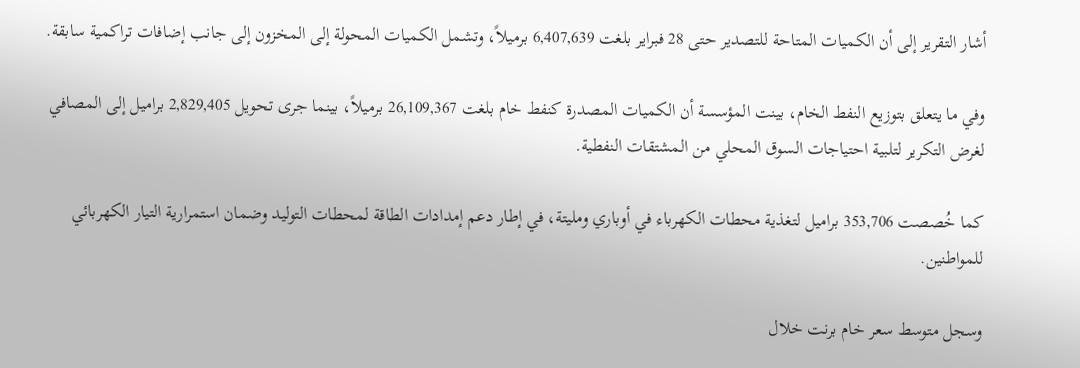أشار التقرير إلى أن الكميات المتاحة للتصدير حتى 28 فبراير بلغت 6,407,639 برميلاً، وتشمل الكميات المحولة إلى المخزون إلى جانب إضافات تراكمية سابقة.

وفي ما يتعلق بتوزيع النفط الخام، بينت المؤسسة أن الكميات المصدرة كنفط خام بلغت 26,109,367 برميلاً، بينما جرى تحويل 2,829,405 براميل إلى المصافي لغرض التكرير لتلبية احتياجات السوق المحلي من المشتقات النفطية.

كما خُصصت 353,706 براميل لتغذية محطات الكهرباء في أوباري ومليتة، في إطار دعم إمدادات الطاقة لمحطات التوليد وضمان استمرارية التيار الكهربائي للمواطنين.

وسجل متوسط سعر خام برنت خلال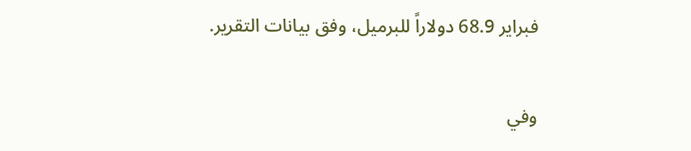فبراير 68.9 دولاراً للبرميل، وفق بيانات التقرير.

وفي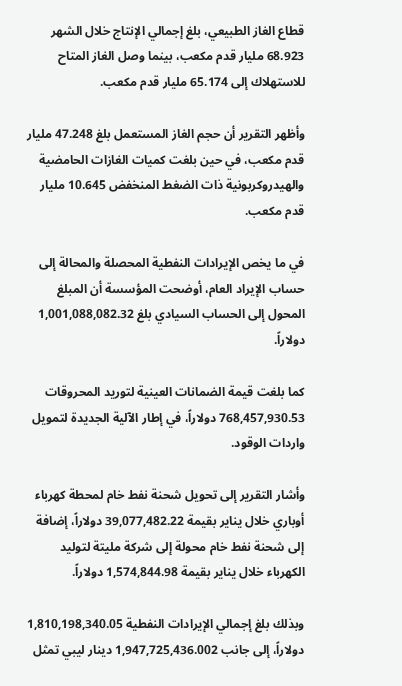قطاع الغاز الطبيعي، بلغ إجمالي الإنتاج خلال الشهر 68.923 مليار قدم مكعب، بينما وصل الغاز المتاح للاستهلاك إلى 65.174 مليار قدم مكعب.

وأظهر التقرير أن حجم الغاز المستعمل بلغ 47.248 مليار قدم مكعب، في حين بلغت كميات الغازات الحامضية والهيدروكربونية ذات الضغط المنخفض 10.645 مليار قدم مكعب.

في ما يخص الإيرادات النفطية المحصلة والمحالة إلى حساب الإيراد العام، أوضحت المؤسسة أن المبلغ المحول إلى الحساب السيادي بلغ 1,001,088,082.32 دولاراً.

كما بلغت قيمة الضمانات العينية لتوريد المحروقات 768,457,930.53 دولاراً، في إطار الآلية الجديدة لتمويل واردات الوقود.

وأشار التقرير إلى تحويل شحنة نفط خام لمحطة كهرباء أوباري خلال يناير بقيمة 39,077,482.22 دولاراً، إضافة إلى شحنة نفط خام محولة إلى شركة مليتة لتوليد الكهرباء خلال يناير بقيمة 1,574,844.98 دولاراً.

وبذلك بلغ إجمالي الإيرادات النفطية 1,810,198,340.05 دولاراً، إلى جانب 1,947,725,436.002 دينار ليبي تمثل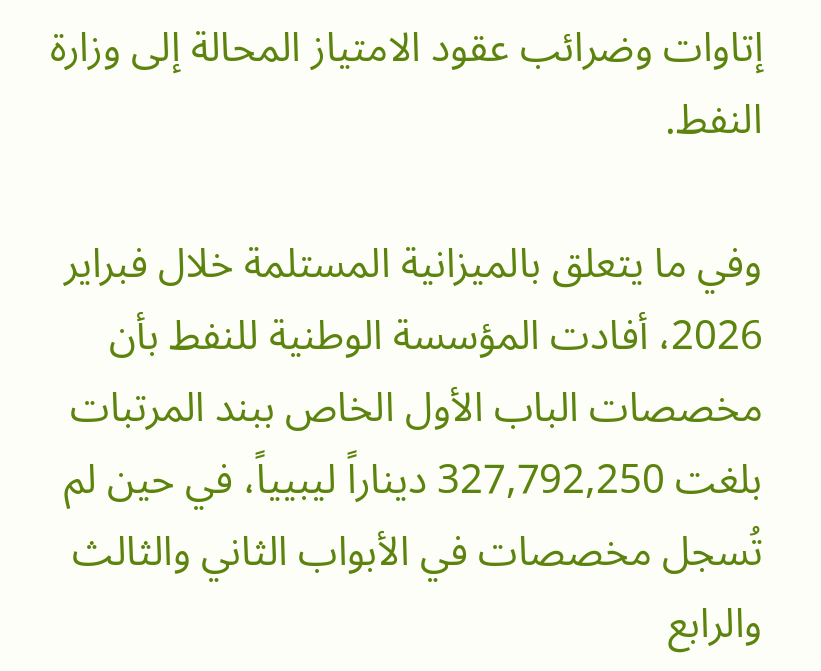إتاوات وضرائب عقود الامتياز المحالة إلى وزارة النفط.

وفي ما يتعلق بالميزانية المستلمة خلال فبراير 2026، أفادت المؤسسة الوطنية للنفط بأن مخصصات الباب الأول الخاص ببند المرتبات بلغت 327,792,250 ديناراً ليبيياً، في حين لم تُسجل مخصصات في الأبواب الثاني والثالث والرابع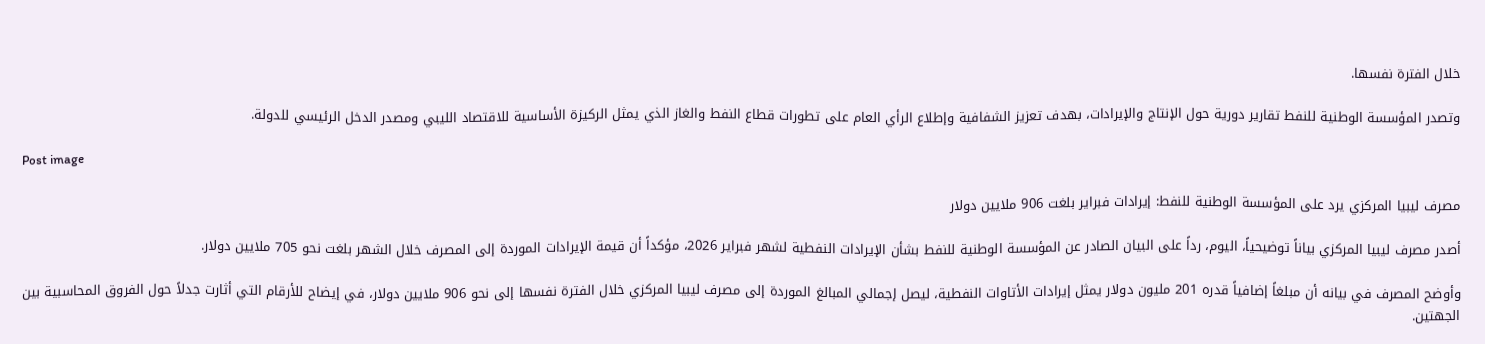خلال الفترة نفسها.

وتصدر المؤسسة الوطنية للنفط تقارير دورية حول الإنتاج والإيرادات، بهدف تعزيز الشفافية وإطلاع الرأي العام على تطورات قطاع النفط والغاز الذي يمثل الركيزة الأساسية للاقتصاد الليبي ومصدر الدخل الرئيسي للدولة.

Post image

مصرف ليبيا المركزي يرد على المؤسسة الوطنية للنفط: إيرادات فبراير بلغت 906 ملايين دولار

أصدر مصرف ليبيا المركزي بياناً توضيحياً، اليوم، رداً على البيان الصادر عن المؤسسة الوطنية للنفط بشأن الإيرادات النفطية لشهر فبراير 2026، مؤكداً أن قيمة الإيرادات الموردة إلى المصرف خلال الشهر بلغت نحو 705 ملايين دولار.

وأوضح المصرف في بيانه أن مبلغاً إضافياً قدره 201 مليون دولار يمثل إيرادات الأتاوات النفطية، ليصل إجمالي المبالغ الموردة إلى مصرف ليبيا المركزي خلال الفترة نفسها إلى نحو 906 ملايين دولار، في إيضاح للأرقام التي أثارت جدلاً حول الفروق المحاسبية بين الجهتين.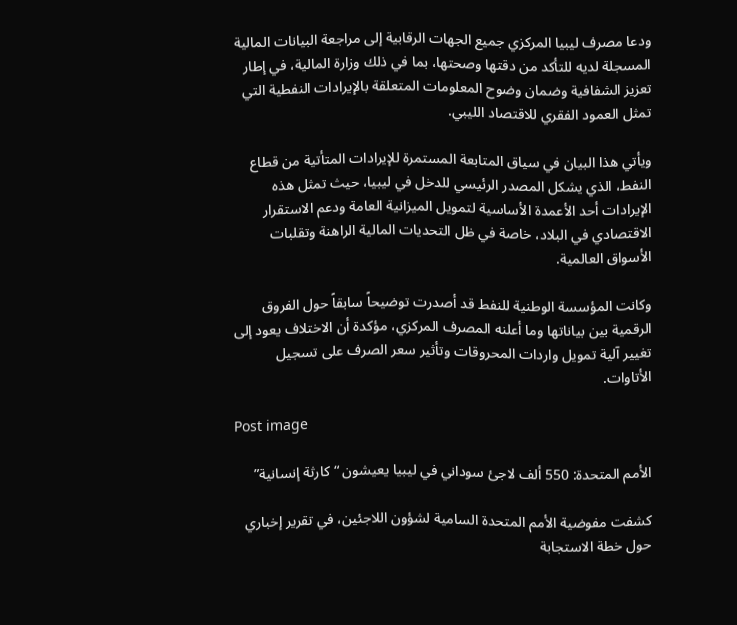ودعا مصرف ليبيا المركزي جميع الجهات الرقابية إلى مراجعة البيانات المالية المسجلة لديه للتأكد من دقتها وصحتها، بما في ذلك وزارة المالية، في إطار تعزيز الشفافية وضمان وضوح المعلومات المتعلقة بالإيرادات النفطية التي تمثل العمود الفقري للاقتصاد الليبي.

ويأتي هذا البيان في سياق المتابعة المستمرة للإيرادات المتأتية من قطاع النفط، الذي يشكل المصدر الرئيسي للدخل في ليبيا، حيث تمثل هذه الإيرادات أحد الأعمدة الأساسية لتمويل الميزانية العامة ودعم الاستقرار الاقتصادي في البلاد، خاصة في ظل التحديات المالية الراهنة وتقلبات الأسواق العالمية.

وكانت المؤسسة الوطنية للنفط قد أصدرت توضيحاً سابقاً حول الفروق الرقمية بين بياناتها وما أعلنه المصرف المركزي، مؤكدة أن الاختلاف يعود إلى تغيير آلية تمويل واردات المحروقات وتأثير سعر الصرف على تسجيل الأتاوات.

Post image

الأمم المتحدة: 550 ألف لاجئ سوداني في ليبيا يعيشون “كارثة إنسانية”

كشفت مفوضية الأمم المتحدة السامية لشؤون اللاجئين، في تقرير إخباري حول خطة الاستجابة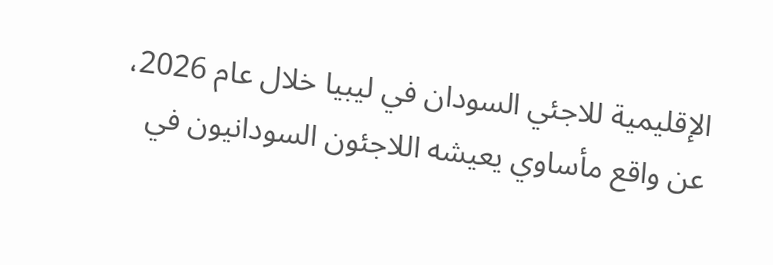الإقليمية للاجئي السودان في ليبيا خلال عام 2026، عن واقع مأساوي يعيشه اللاجئون السودانيون في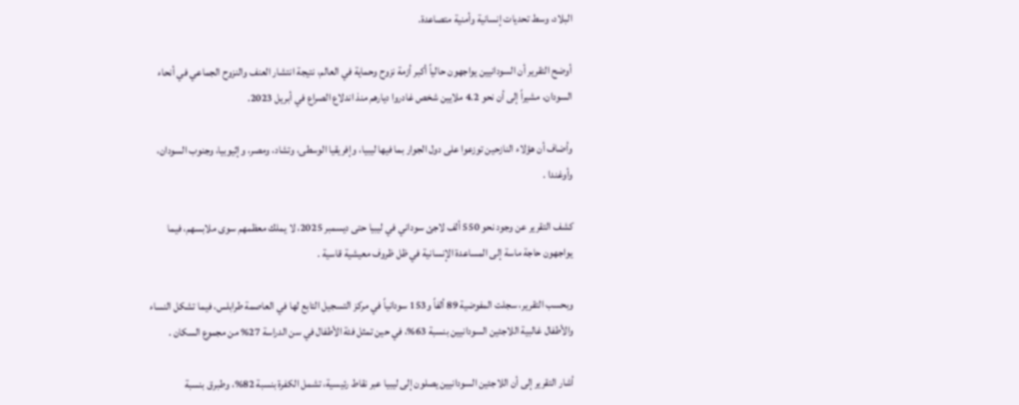البلاد، وسط تحديات إنسانية وأمنية متصاعدة.

أوضح التقرير أن السودانيين يواجهون حالياً أكبر أزمة نزوح وحماية في العالم، نتيجة انتشار العنف والنزوح الجماعي في أنحاء السودان، مشيراً إلى أن نحو 4.2 ملايين شخص غادروا ديارهم منذ اندلاع الصراع في أبريل 2023.

وأضاف أن هؤلاء النازحين توزعوا على دول الجوار بما فيها ليبيا، وإفريقيا الوسطى، وتشاد، ومصر، وإثيوبيا، وجنوب السودان، وأوغندا .

كشف التقرير عن وجود نحو 550 ألف لاجئ سوداني في ليبيا حتى ديسمبر 2025، لا يملك معظمهم سوى ملابسهم، فيما يواجهون حاجة ماسة إلى المساعدة الإنسانية في ظل ظروف معيشية قاسية .

وبحسب التقرير، سجلت المفوضية 89 ألفاً و153 سودانياً في مركز التسجيل التابع لها في العاصمة طرابلس، فيما تشكل النساء والأطفال غالبية اللاجئين السودانيين بنسبة 63%، في حين تمثل فئة الأطفال في سن الدراسة 27% من مجموع السكان .

أشار التقرير إلى أن اللاجئين السودانيين يصلون إلى ليبيا عبر نقاط رئيسية، تشمل الكفرة بنسبة 82%، وطبرق بنسبة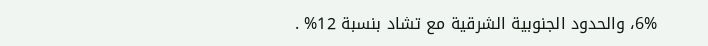6%، والحدود الجنوبية الشرقية مع تشاد بنسبة 12% .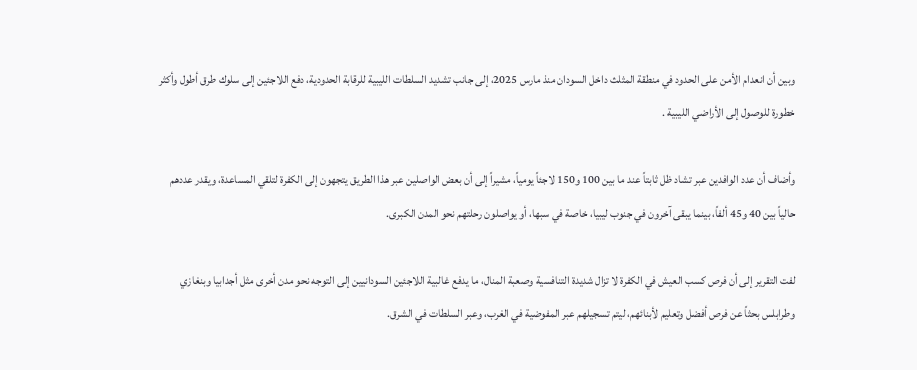وبين أن انعدام الأمن على الحدود في منطقة المثلث داخل السودان منذ مارس 2025، إلى جانب تشديد السلطات الليبية للرقابة الحدودية، دفع اللاجئين إلى سلوك طرق أطول وأكثر خطورة للوصول إلى الأراضي الليبية .

وأضاف أن عدد الوافدين عبر تشاد ظل ثابتاً عند ما بين 100 و150 لاجئاً يومياً، مشيراً إلى أن بعض الواصلين عبر هذا الطريق يتجهون إلى الكفرة لتلقي المساعدة، ويقدر عددهم حالياً بين 40 و45 ألفاً، بينما يبقى آخرون في جنوب ليبيا، خاصة في سبها، أو يواصلون رحلتهم نحو المدن الكبرى.

لفت التقرير إلى أن فرص كسب العيش في الكفرة لا تزال شديدة التنافسية وصعبة المنال، ما يدفع غالبية اللاجئين السودانيين إلى التوجه نحو مدن أخرى مثل أجدابيا وبنغازي وطرابلس بحثاً عن فرص أفضل وتعليم لأبنائهم، ليتم تسجيلهم عبر المفوضية في الغرب، وعبر السلطات في الشرق.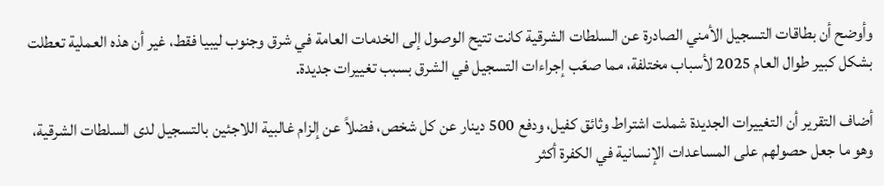وأوضح أن بطاقات التسجيل الأمني الصادرة عن السلطات الشرقية كانت تتيح الوصول إلى الخدمات العامة في شرق وجنوب ليبيا فقط، غير أن هذه العملية تعطلت بشكل كبير طوال العام 2025 لأسباب مختلفة، مما صعّب إجراءات التسجيل في الشرق بسبب تغييرات جديدة.

أضاف التقرير أن التغييرات الجديدة شملت اشتراط وثائق كفيل، ودفع 500 دينار عن كل شخص، فضلاً عن إلزام غالبية اللاجئين بالتسجيل لدى السلطات الشرقية، وهو ما جعل حصولهم على المساعدات الإنسانية في الكفرة أكثر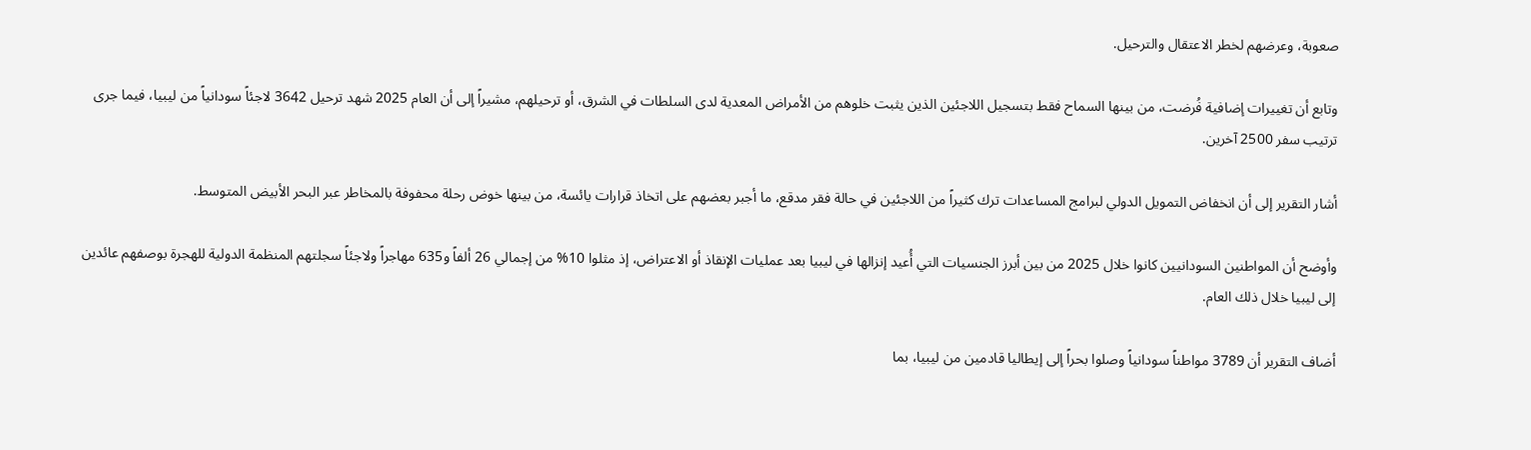صعوبة، وعرضهم لخطر الاعتقال والترحيل.

وتابع أن تغييرات إضافية فُرضت، من بينها السماح فقط بتسجيل اللاجئين الذين يثبت خلوهم من الأمراض المعدية لدى السلطات في الشرق، أو ترحيلهم، مشيراً إلى أن العام 2025 شهد ترحيل 3642 لاجئاً سودانياً من ليبيا، فيما جرى ترتيب سفر 2500 آخرين.

أشار التقرير إلى أن انخفاض التمويل الدولي لبرامج المساعدات ترك كثيراً من اللاجئين في حالة فقر مدقع، ما أجبر بعضهم على اتخاذ قرارات يائسة، من بينها خوض رحلة محفوفة بالمخاطر عبر البحر الأبيض المتوسط.

وأوضح أن المواطنين السودانيين كانوا خلال 2025 من بين أبرز الجنسيات التي أُعيد إنزالها في ليبيا بعد عمليات الإنقاذ أو الاعتراض، إذ مثلوا 10% من إجمالي 26 ألفاً و635 مهاجراً ولاجئاً سجلتهم المنظمة الدولية للهجرة بوصفهم عائدين إلى ليبيا خلال ذلك العام.

أضاف التقرير أن 3789 مواطناً سودانياً وصلوا بحراً إلى إيطاليا قادمين من ليبيا، بما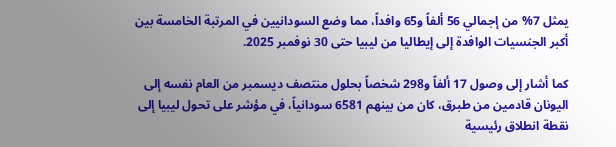يمثل 7% من إجمالي 56 ألفاً و65 وافداً، مما وضع السودانيين في المرتبة الخامسة بين أكبر الجنسيات الوافدة إلى إيطاليا من ليبيا حتى 30 نوفمبر 2025.

كما أشار إلى وصول 17 ألفاً و298 شخصاً بحلول منتصف ديسمبر من العام نفسه إلى اليونان قادمين من طبرق، كان من بينهم 6581 سودانياً، في مؤشر على تحول ليبيا إلى نقطة انطلاق رئيسية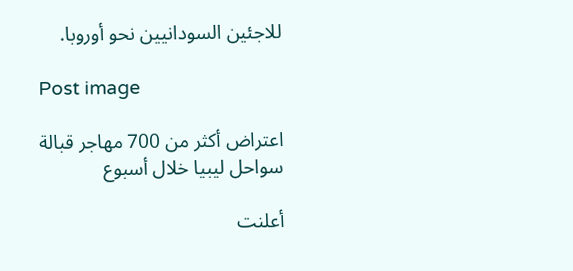للاجئين السودانيين نحو أوروبا.

Post image

اعتراض أكثر من 700 مهاجر قبالة سواحل ليبيا خلال أسبوع

أعلنت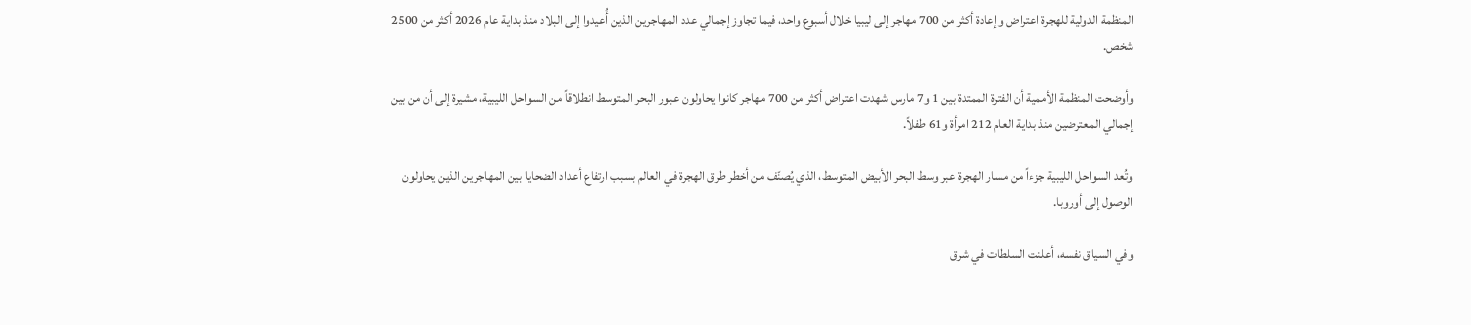المنظمة الدولية للهجرة اعتراض وإعادة أكثر من 700 مهاجر إلى ليبيا خلال أسبوع واحد، فيما تجاوز إجمالي عدد المهاجرين الذين أُعيدوا إلى البلاد منذ بداية عام 2026 أكثر من 2500 شخص.

وأوضحت المنظمة الأممية أن الفترة الممتدة بين 1 و7 مارس شهدت اعتراض أكثر من 700 مهاجر كانوا يحاولون عبور البحر المتوسط انطلاقاً من السواحل الليبية، مشيرة إلى أن من بين إجمالي المعترضين منذ بداية العام 212 امرأة و61 طفلاً.

وتُعد السواحل الليبية جزءاً من مسار الهجرة عبر وسط البحر الأبيض المتوسط، الذي يُصنّف من أخطر طرق الهجرة في العالم بسبب ارتفاع أعداد الضحايا بين المهاجرين الذين يحاولون الوصول إلى أوروبا.

وفي السياق نفسه، أعلنت السلطات في شرق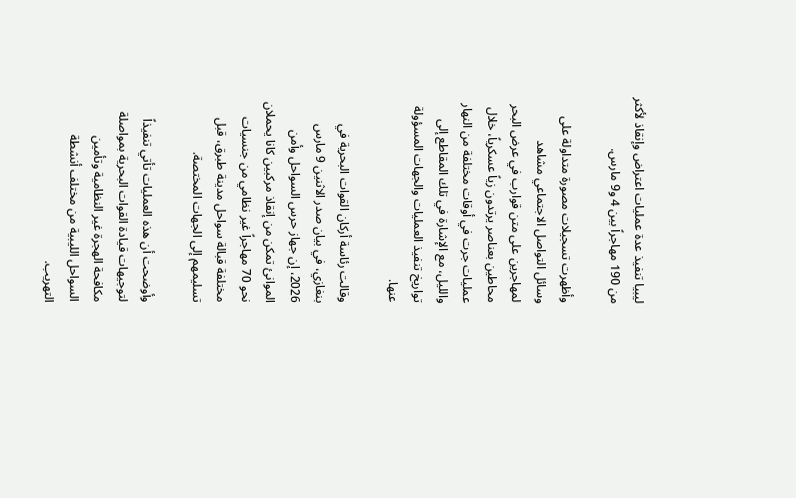ليبيا تنفيذ عدة عمليات اعتراض وإنقاذ لأكثر من 190 مهاجراً بين 4 و9 مارس.

وأظهرت تسجيلات مصورة متداولة على وسائل التواصل الاجتماعي مشاهد لمهاجرين على متن قوارب في عرض البحر محاطين بعناصر يرتدون زياً عسكرياً، خلال عمليات جرت في أوقات مختلفة من النهار والليل، مع الإشارة في تلك المقاطع إلى تواريخ تنفيذ العمليات والجهات المسؤولة عنها.

وقالت رئاسة أركان القوات البحرية في بنغازي، في بيان صدر الاثنين 9 مارس 2026، إن جهاز حرس السواحل وأمن الموانئ تمكن من إنقاذ مركبين كانا يحملان نحو 70 مهاجراً غير نظامي من جنسيات مختلفة قبالة سواحل مدينة طبرق، قبل تسليمهم إلى الجهات المختصة.

وأوضحت أن هذه العمليات تأتي تنفيذاً لتوجيهات قيادة القوات البحرية بمواصلة مكافحة الهجرة غير النظامية وتأمين السواحل الليبية من مختلف أنشطة التهريب.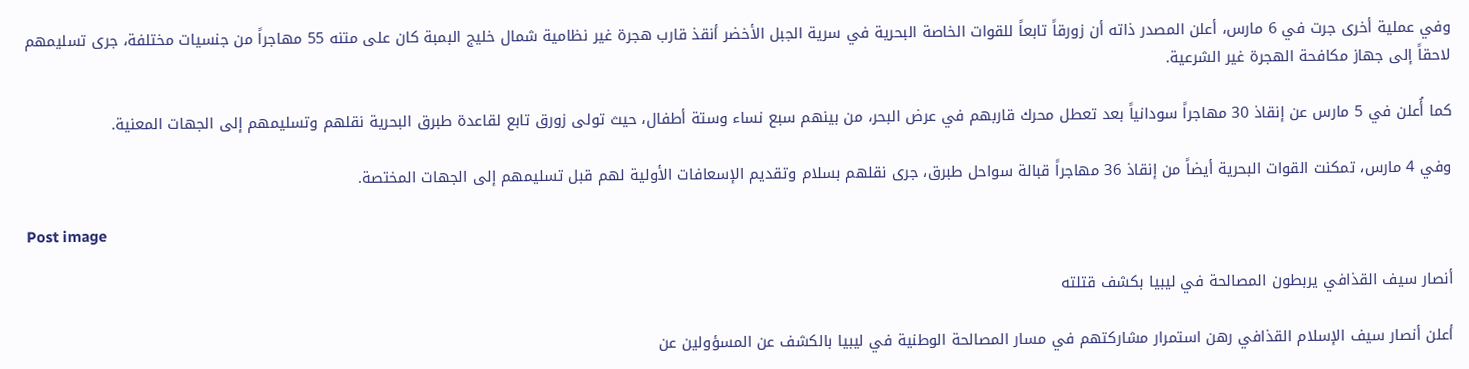وفي عملية أخرى جرت في 6 مارس، أعلن المصدر ذاته أن زورقاً تابعاً للقوات الخاصة البحرية في سرية الجبل الأخضر أنقذ قارب هجرة غير نظامية شمال خليج البمبة كان على متنه 55 مهاجراً من جنسيات مختلفة، جرى تسليمهم لاحقاً إلى جهاز مكافحة الهجرة غير الشرعية.

كما أُعلن في 5 مارس عن إنقاذ 30 مهاجراً سودانياً بعد تعطل محرك قاربهم في عرض البحر، من بينهم سبع نساء وستة أطفال، حيث تولى زورق تابع لقاعدة طبرق البحرية نقلهم وتسليمهم إلى الجهات المعنية.

وفي 4 مارس، تمكنت القوات البحرية أيضاً من إنقاذ 36 مهاجراً قبالة سواحل طبرق، جرى نقلهم بسلام وتقديم الإسعافات الأولية لهم قبل تسليمهم إلى الجهات المختصة.

Post image

أنصار سيف القذافي يربطون المصالحة في ليبيا بكشف قتلته

أعلن أنصار سيف الإسلام القذافي رهن استمرار مشاركتهم في مسار المصالحة الوطنية في ليبيا بالكشف عن المسؤولين عن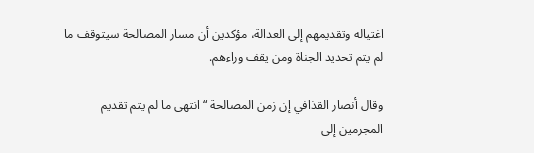اغتياله وتقديمهم إلى العدالة، مؤكدين أن مسار المصالحة سيتوقف ما لم يتم تحديد الجناة ومن يقف وراءهم.

وقال أنصار القذافي إن زمن المصالحة “انتهى ما لم يتم تقديم المجرمين إلى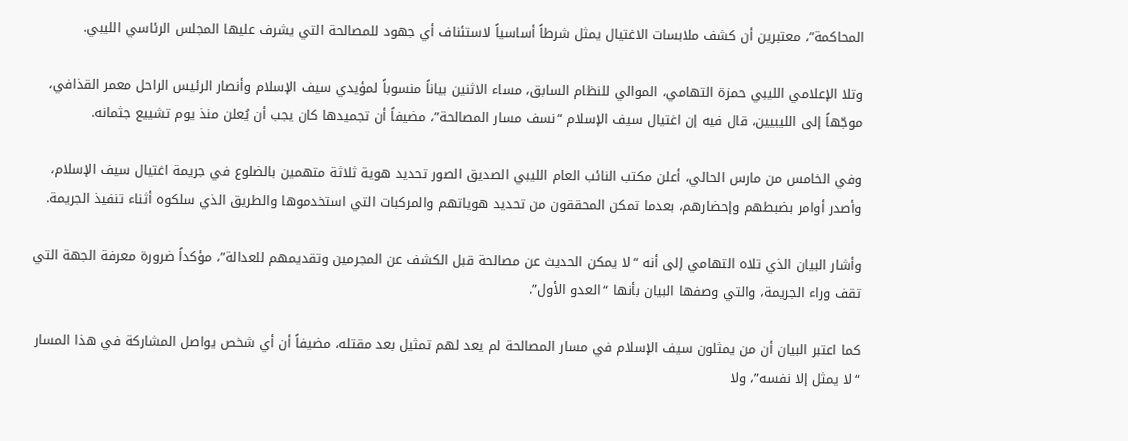المحاكمة”، معتبرين أن كشف ملابسات الاغتيال يمثل شرطاً أساسياً لاستئناف أي جهود للمصالحة التي يشرف عليها المجلس الرئاسي الليبي.

وتلا الإعلامي الليبي حمزة التهامي، الموالي للنظام السابق، مساء الاثنين بياناً منسوباً لمؤيدي سيف الإسلام وأنصار الرئيس الراحل معمر القذافي، موجّهاً إلى الليبيين، قال فيه إن اغتيال سيف الإسلام “نسف مسار المصالحة”، مضيفاً أن تجميدها كان يجب أن يُعلن منذ يوم تشييع جثمانه.

وفي الخامس من مارس الحالي، أعلن مكتب النائب العام الليبي الصديق الصور تحديد هوية ثلاثة متهمين بالضلوع في جريمة اغتيال سيف الإسلام، وأصدر أوامر بضبطهم وإحضارهم، بعدما تمكن المحققون من تحديد هوياتهم والمركبات التي استخدموها والطريق الذي سلكوه أثناء تنفيذ الجريمة.

وأشار البيان الذي تلاه التهامي إلى أنه “لا يمكن الحديث عن مصالحة قبل الكشف عن المجرمين وتقديمهم للعدالة”، مؤكداً ضرورة معرفة الجهة التي تقف وراء الجريمة، والتي وصفها البيان بأنها “العدو الأول”.

كما اعتبر البيان أن من يمثلون سيف الإسلام في مسار المصالحة لم يعد لهم تمثيل بعد مقتله، مضيفاً أن أي شخص يواصل المشاركة في هذا المسار “لا يمثل إلا نفسه”، ولا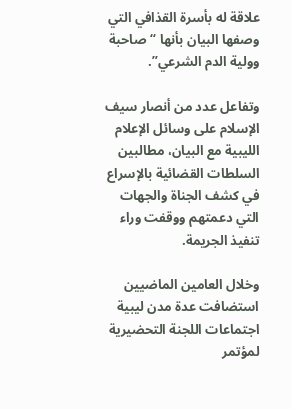علاقة له بأسرة القذافي التي وصفها البيان بأنها “صاحبة وولية الدم الشرعي”.

وتفاعل عدد من أنصار سيف الإسلام على وسائل الإعلام الليبية مع البيان، مطالبين السلطات القضائية بالإسراع في كشف الجناة والجهات التي دعمتهم ووقفت وراء تنفيذ الجريمة.

وخلال العامين الماضيين استضافت عدة مدن ليبية اجتماعات اللجنة التحضيرية لمؤتمر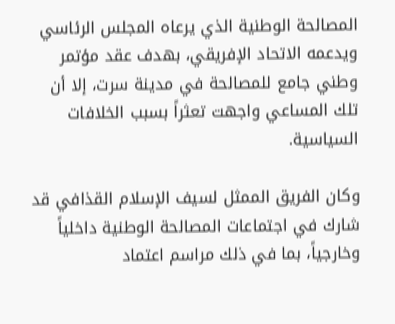المصالحة الوطنية الذي يرعاه المجلس الرئاسي ويدعمه الاتحاد الإفريقي، بهدف عقد مؤتمر وطني جامع للمصالحة في مدينة سرت، إلا أن تلك المساعي واجهت تعثراً بسبب الخلافات السياسية.

وكان الفريق الممثل لسيف الإسلام القذافي قد شارك في اجتماعات المصالحة الوطنية داخلياً وخارجياً، بما في ذلك مراسم اعتماد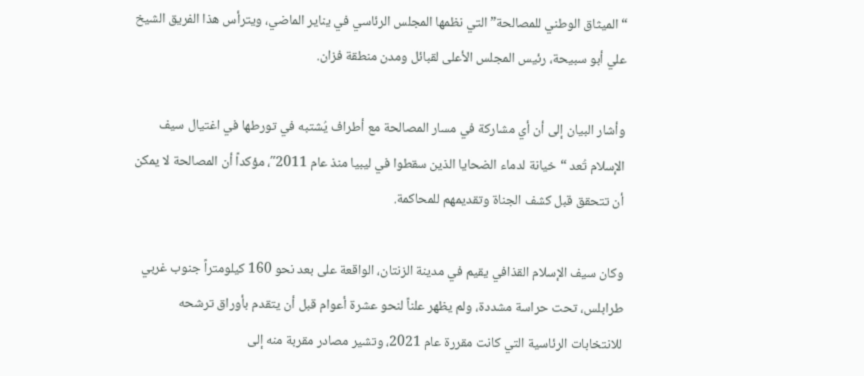“الميثاق الوطني للمصالحة” التي نظمها المجلس الرئاسي في يناير الماضي، ويترأس هذا الفريق الشيخ علي أبو سبيحة، رئيس المجلس الأعلى لقبائل ومدن منطقة فزان.

وأشار البيان إلى أن أي مشاركة في مسار المصالحة مع أطراف يُشتبه في تورطها في اغتيال سيف الإسلام تُعد “خيانة لدماء الضحايا الذين سقطوا في ليبيا منذ عام 2011″، مؤكداً أن المصالحة لا يمكن أن تتحقق قبل كشف الجناة وتقديمهم للمحاكمة.

وكان سيف الإسلام القذافي يقيم في مدينة الزنتان، الواقعة على بعد نحو 160 كيلومتراً جنوب غربي طرابلس، تحت حراسة مشددة، ولم يظهر علناً لنحو عشرة أعوام قبل أن يتقدم بأوراق ترشحه للانتخابات الرئاسية التي كانت مقررة عام 2021، وتشير مصادر مقربة منه إلى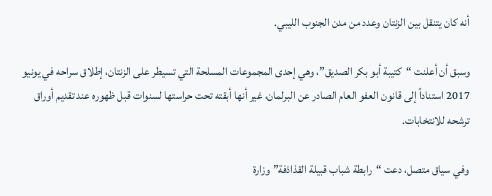أنه كان يتنقل بين الزنتان وعدد من مدن الجنوب الليبي.

وسبق أن أعلنت “كتيبة أبو بكر الصديق”، وهي إحدى المجموعات المسلحة التي تسيطر على الزنتان، إطلاق سراحه في يونيو 2017 استناداً إلى قانون العفو العام الصادر عن البرلمان، غير أنها أبقته تحت حراستها لسنوات قبل ظهوره عند تقديم أوراق ترشحه للانتخابات.

وفي سياق متصل، دعت “رابطة شباب قبيلة القذاذفة” وزارة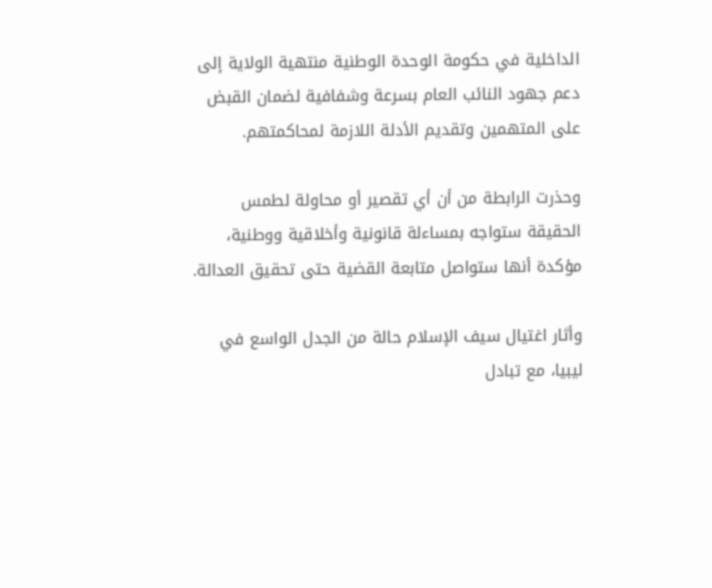الداخلية في حكومة الوحدة الوطنية منتهية الولاية إلى دعم جهود النائب العام بسرعة وشفافية لضمان القبض على المتهمين وتقديم الأدلة اللازمة لمحاكمتهم.

وحذرت الرابطة من أن أي تقصير أو محاولة لطمس الحقيقة ستواجه بمساءلة قانونية وأخلاقية ووطنية، مؤكدة أنها ستواصل متابعة القضية حتى تحقيق العدالة.

وأثار اغتيال سيف الإسلام حالة من الجدل الواسع في ليبيا، مع تبادل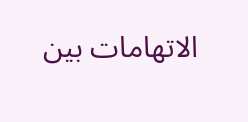الاتهامات بين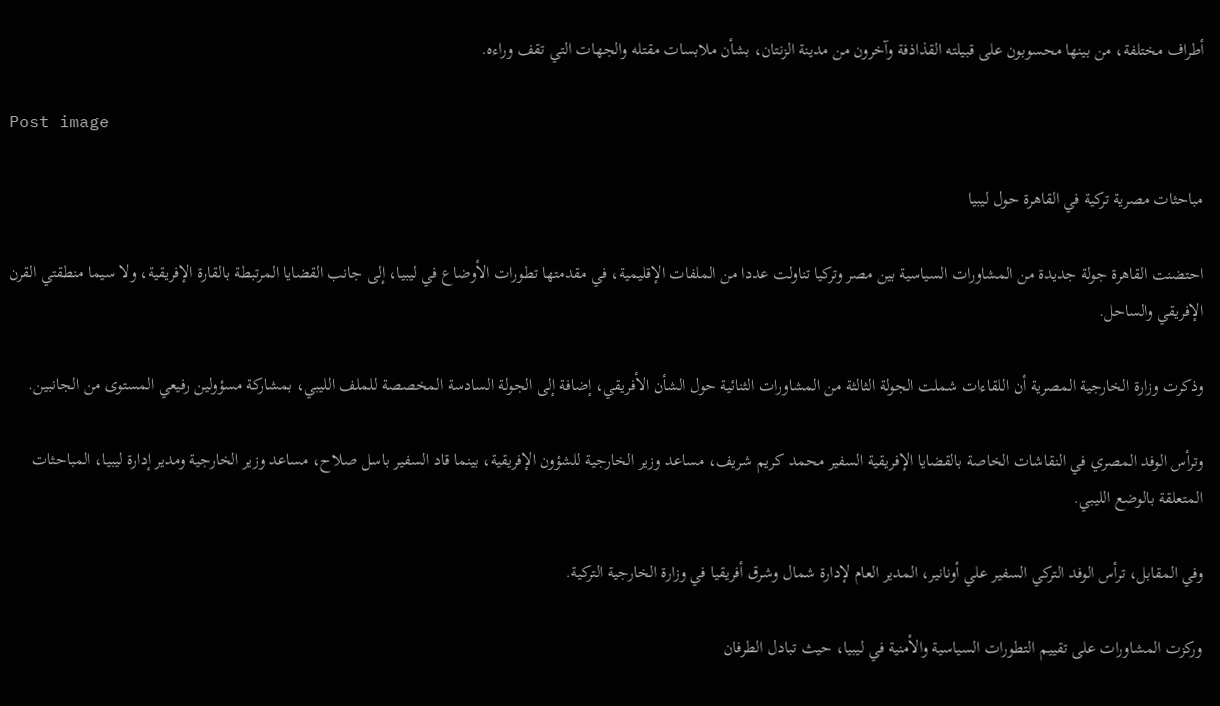أطراف مختلفة، من بينها محسوبون على قبيلته القذاذفة وآخرون من مدينة الزنتان، بشأن ملابسات مقتله والجهات التي تقف وراءه.

Post image

مباحثات مصرية تركية في القاهرة حول ليبيا

احتضنت القاهرة جولة جديدة من المشاورات السياسية بين مصر وتركيا تناولت عددا من الملفات الإقليمية، في مقدمتها تطورات الأوضاع في ليبيا، إلى جانب القضايا المرتبطة بالقارة الإفريقية، ولا سيما منطقتي القرن الإفريقي والساحل.

وذكرت وزارة الخارجية المصرية أن اللقاءات شملت الجولة الثالثة من المشاورات الثنائية حول الشأن الأفريقي، إضافة إلى الجولة السادسة المخصصة للملف الليبي، بمشاركة مسؤولين رفيعي المستوى من الجانبين.

وترأس الوفد المصري في النقاشات الخاصة بالقضايا الإفريقية السفير محمد كريم شريف، مساعد وزير الخارجية للشؤون الإفريقية، بينما قاد السفير باسل صلاح، مساعد وزير الخارجية ومدير إدارة ليبيا، المباحثات المتعلقة بالوضع الليبي.

وفي المقابل، ترأس الوفد التركي السفير علي أونانير، المدير العام لإدارة شمال وشرق أفريقيا في وزارة الخارجية التركية.

وركزت المشاورات على تقييم التطورات السياسية والأمنية في ليبيا، حيث تبادل الطرفان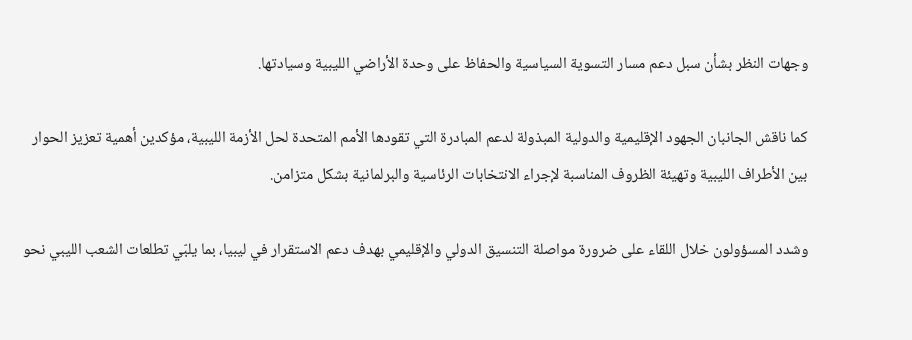وجهات النظر بشأن سبل دعم مسار التسوية السياسية والحفاظ على وحدة الأراضي الليبية وسيادتها.

كما ناقش الجانبان الجهود الإقليمية والدولية المبذولة لدعم المبادرة التي تقودها الأمم المتحدة لحل الأزمة الليبية، مؤكدين أهمية تعزيز الحوار بين الأطراف الليبية وتهيئة الظروف المناسبة لإجراء الانتخابات الرئاسية والبرلمانية بشكل متزامن.

وشدد المسؤولون خلال اللقاء على ضرورة مواصلة التنسيق الدولي والإقليمي بهدف دعم الاستقرار في ليبيا، بما يلبّي تطلعات الشعب الليبي نحو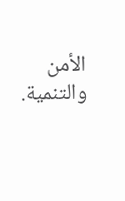الأمن والتنمية.